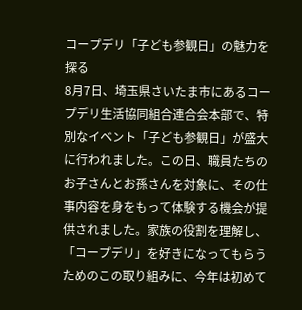コープデリ「子ども参観日」の魅力を探る
8月7日、埼玉県さいたま市にあるコープデリ生活協同組合連合会本部で、特別なイベント「子ども参観日」が盛大に行われました。この日、職員たちのお子さんとお孫さんを対象に、その仕事内容を身をもって体験する機会が提供されました。家族の役割を理解し、「コープデリ」を好きになってもらうためのこの取り組みに、今年は初めて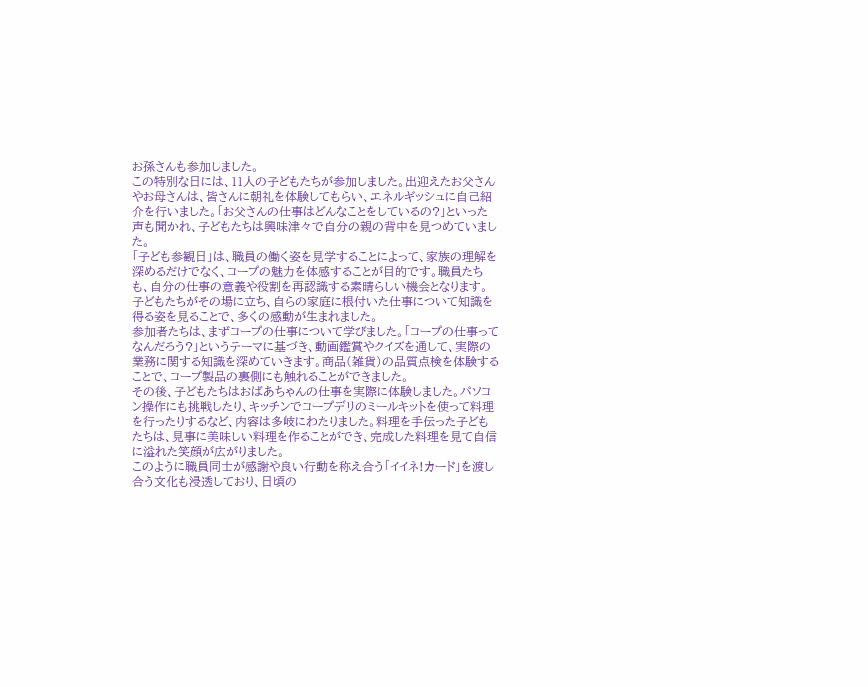お孫さんも参加しました。
この特別な日には、11人の子どもたちが参加しました。出迎えたお父さんやお母さんは、皆さんに朝礼を体験してもらい、エネルギッシュに自己紹介を行いました。「お父さんの仕事はどんなことをしているの?」といった声も聞かれ、子どもたちは興味津々で自分の親の背中を見つめていました。
「子ども参観日」は、職員の働く姿を見学することによって、家族の理解を深めるだけでなく、コープの魅力を体感することが目的です。職員たちも、自分の仕事の意義や役割を再認識する素晴らしい機会となります。子どもたちがその場に立ち、自らの家庭に根付いた仕事について知識を得る姿を見ることで、多くの感動が生まれました。
参加者たちは、まずコープの仕事について学びました。「コープの仕事ってなんだろう?」というテーマに基づき、動画鑑賞やクイズを通して、実際の業務に関する知識を深めていきます。商品(雑貨)の品質点検を体験することで、コープ製品の裏側にも触れることができました。
その後、子どもたちはおばあちゃんの仕事を実際に体験しました。パソコン操作にも挑戦したり、キッチンでコープデリのミールキットを使って料理を行ったりするなど、内容は多岐にわたりました。料理を手伝った子どもたちは、見事に美味しい料理を作ることができ、完成した料理を見て自信に溢れた笑顔が広がりました。
このように職員同士が感謝や良い行動を称え合う「イイネ!カード」を渡し合う文化も浸透しており、日頃の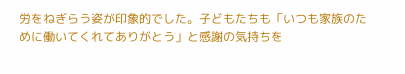労をねぎらう姿が印象的でした。子どもたちも「いつも家族のために働いてくれてありがとう」と感謝の気持ちを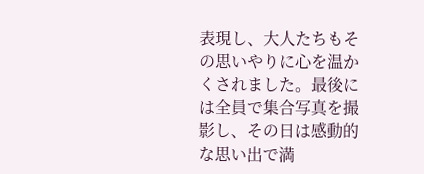表現し、大人たちもその思いやりに心を温かくされました。最後には全員で集合写真を撮影し、その日は感動的な思い出で満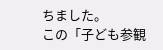ちました。
この「子ども参観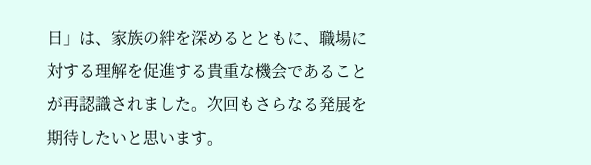日」は、家族の絆を深めるとともに、職場に対する理解を促進する貴重な機会であることが再認識されました。次回もさらなる発展を期待したいと思います。